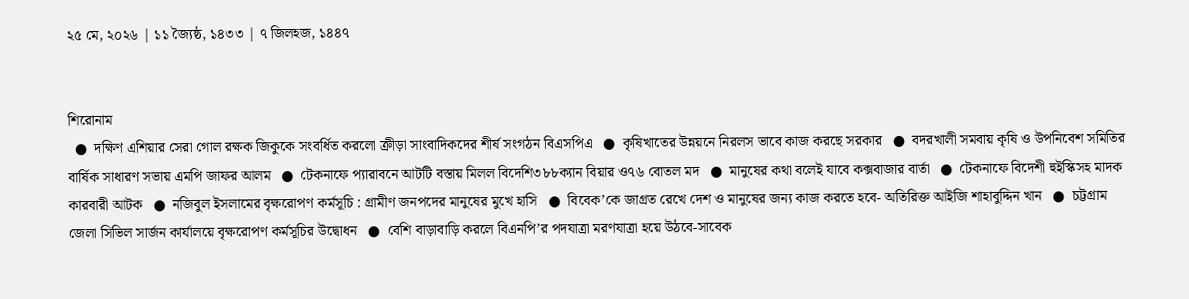২৫ মে, ২০২৬ | ১১ জ্যৈষ্ঠ, ১৪৩৩ | ৭ জিলহজ, ১৪৪৭


শিরোনাম
  ●  দক্ষিণ এশিয়ার সেরা গোল রক্ষক জিকুকে সংবর্ধিত করলো ক্রীড়া সাংবাদিকদের শীর্ষ সংগঠন বিএসপিএ   ●  কৃষিখাতের উন্নয়নে নিরলস ভাবে কাজ করছে সরকার   ●  বদরখালী সমবায় কৃষি ও উপনিবেশ সমিতির বার্ষিক সাধারণ সভায় এমপি জাফর আলম   ●  টেকনাফে প্যারাবনে আটটি বস্তায় মিলল বিদেশি৩৮৮ক্যান বিয়ার ও৭৬ বোতল মদ   ●  মানুষের কথা বলেই যাবে কক্সবাজার বার্তা   ●  টেকনাফে বিদেশী হুইস্কিসহ মাদক কারবারী আটক   ●  নজিবুল ইসলামের বৃক্ষরোপণ কর্মসূচি : গ্রামীণ জনপদের মানুষের মুখে হাসি   ●  বিবেক’কে জাগ্রত রেখে দেশ ও মানুষের জন্য কাজ করতে হবে- অতিরিক্ত আইজি শাহাবুদ্দিন খান   ●  চট্টগ্রাম জেলা সিভিল সার্জন কার্যালয়ে বৃক্ষরোপণ কর্মসূচির উদ্বোধন   ●  বেশি বাড়াবাড়ি করলে বিএনপি’র পদযাত্রা মরণযাত্রা হয়ে উঠবে-সাবেক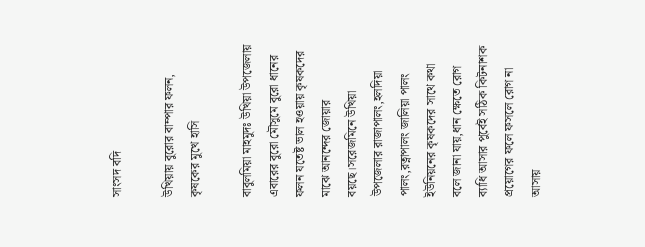সাংসদ বদি

উখিয়ায় বুরোর বাম্পার ফলন, কৃষকের মুখে হাসি

বাবুলমিয়া মাহমুদঃ উখিয়া উপজেলায় এবারের বুরো মৌসুমে বুরো ধানের ফলন যতেষ্ট ভাল হওয়ায় কৃষকদের মাঝে আনন্দের জোয়ার বয়ছে।সরেজমিনে উখিয়া উপজেলার রাজাপালং,হলদিয়া পালং,রত্নাপালং জালিয়া পালং ইউনিয়নের কৃষকদের সাথে কথা বলে জানা যায়,ধান ক্ষেতে রোগ ব্যাধি আসার পুর্বেই সঠিক কিটনাশক প্রয়োগের ফলে ফসলে রোগ না আসায়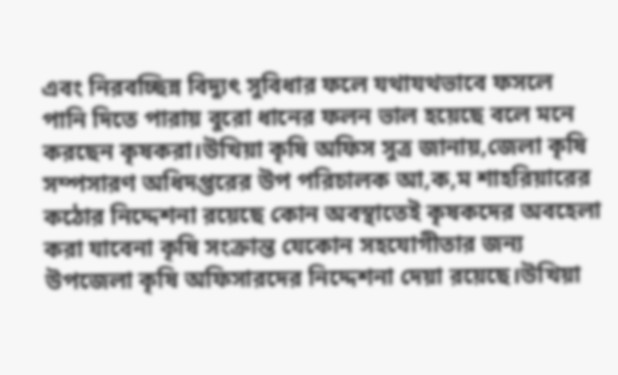এবং নিরবচ্ছিন্ন বিদ্যুৎ সুবিধার ফলে যথাযথভাবে ফসলে পানি দিতে পারায় বুরো ধানের ফলন ভাল হয়েছে বলে মনে করছেন কৃষকরা।উখিয়া কৃষি অফিস সুত্র জানায়,জেলা কৃষি সম্পসারণ অধিদপ্তরের উপ পরিচালক আ,ক,ম শাহরিয়ারের কঠোর নিদ্দেশনা রয়েছে কোন অবস্থাতেই কৃষকদের অবহেলা করা যাবেনা কৃষি সংক্রান্ত যেকোন সহযোগীতার জন্য উপজেলা কৃষি অফিসারদের নিদ্দেশনা দেয়া রয়েছে।উখিয়া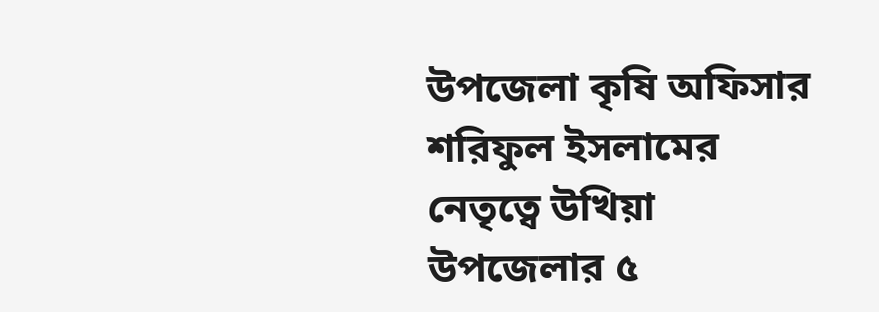উপজেলা কৃষি অফিসার শরিফুল ইসলামের নেতৃত্বে উখিয়া উপজেলার ৫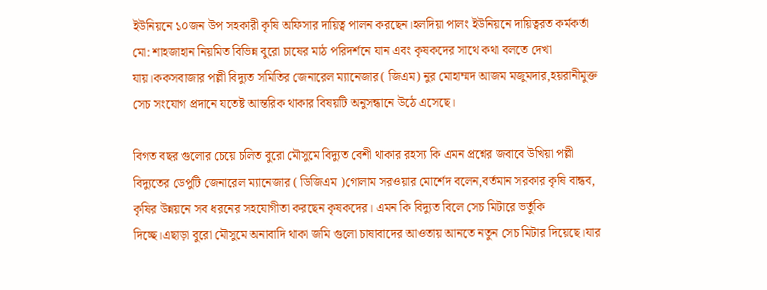ইউনিয়নে ১০জন উপ সহকারী কৃষি অফিসার দায়িত্ব পালন করছেন।হলদিয়া পালং ইউনিয়নে দায়িত্বরত কর্মকর্তা মো: শাহজাহান নিয়মিত বিভিন্ন বুরো চাষের মাঠ পরিদর্শনে যান এবং কৃষকদের সাথে কথা বলতে দেখা যায়।ককসবাজার পল্লী বিদ্যুত সমিতির জেনারেল ম্যানেজার( জিএম) নুর মোহাম্মদ আজম মজুমদার,হয়রানীমুক্ত সেচ সংযোগ প্রদানে যতেষ্ট আন্তরিক থাকার বিষয়টি অনুসন্ধানে উঠে এসেছে।

বিগত বছর গুলোর চেয়ে চলিত বুরো মৌসুমে বিদ্যুত বেশী থাকার রহস্য কি এমন প্রশ্নের জবাবে উখিয়া পল্লী বিদ্যুতের ডেপুটি জেনারেল ম্যানেজার ( ডিজিএম )গোলাম সরওয়ার মোর্শেদ বলেন,বর্তমান সরকার কৃষি বান্ধব, কৃষির উন্নয়নে সব ধরনের সহযোগীতা করছেন কৃষকদের। এমন কি বিদ্যুত বিলে সেচ মিটারে ভর্তুকি দিচ্ছে।এছাড়া বুরো মৌসুমে অনাবাদি থাকা জমি গুলো চাষাবাদের আওতায় আনতে নতুন সেচ মিটার দিয়েছে।যার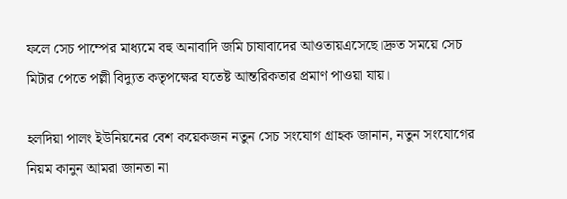ফলে সেচ পাম্পের মাধ্যমে বহু অনাবাদি জমি চাষাবাদের আওতায়এসেছে।দ্রুত সময়ে সেচ মিটার পেতে পল্লী বিদ্যুত কতৃপক্ষের যতেষ্ট আন্তরিকতার প্রমাণ পাওয়া যায়।

হলদিয়া পালং ইউনিয়নের বেশ কয়েকজন নতুন সেচ সংযোগ গ্রাহক জানান, নতুন সংযোগের নিয়ম কানুন আমরা জানতা না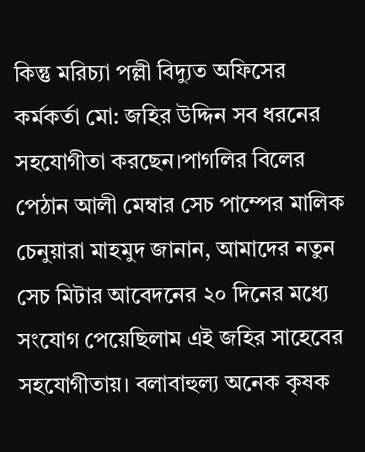কিন্তু মরিচ্যা পল্লী বিদ্যুত অফিসের কর্মকর্তা মো: জহির উদ্দিন সব ধরনের সহযোগীতা করছেন।পাগলির বিলের পেঠান আলী মেম্বার সেচ পাম্পের মালিক চেনুয়ারা মাহমুদ জানান, আমাদের নতুন সেচ মিটার আবেদনের ২০ দিনের মধ্যে সংযোগ পেয়েছিলাম এই জহির সাহেবের সহযোগীতায়। বলাবাহুল্য অনেক কৃষক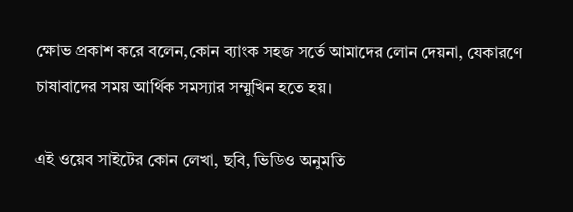ক্ষোভ প্রকাশ করে বলেন,কোন ব্যাংক সহজ সর্তে আমাদের লোন দেয়না, যেকারণে চাষাবাদের সময় আর্থিক সমস্যার সম্মুখিন হতে হয়।

এই ওয়েব সাইটের কোন লেখা, ছবি, ভিডিও অনুমতি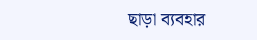ছাড়া ব্যবহার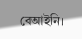বেআইনি।